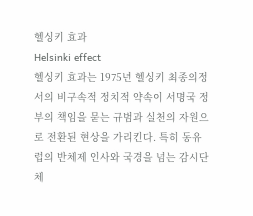헬싱키 효과
Helsinki effect
헬싱키 효과는 1975년 헬싱키 최종의정서의 비구속적 정치적 약속이 서명국 정부의 책임을 묻는 규범과 실천의 자원으로 전환된 현상을 가리킨다. 특히 동유럽의 반체제 인사와 국경을 넘는 감시단체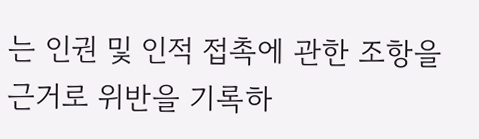는 인권 및 인적 접촉에 관한 조항을 근거로 위반을 기록하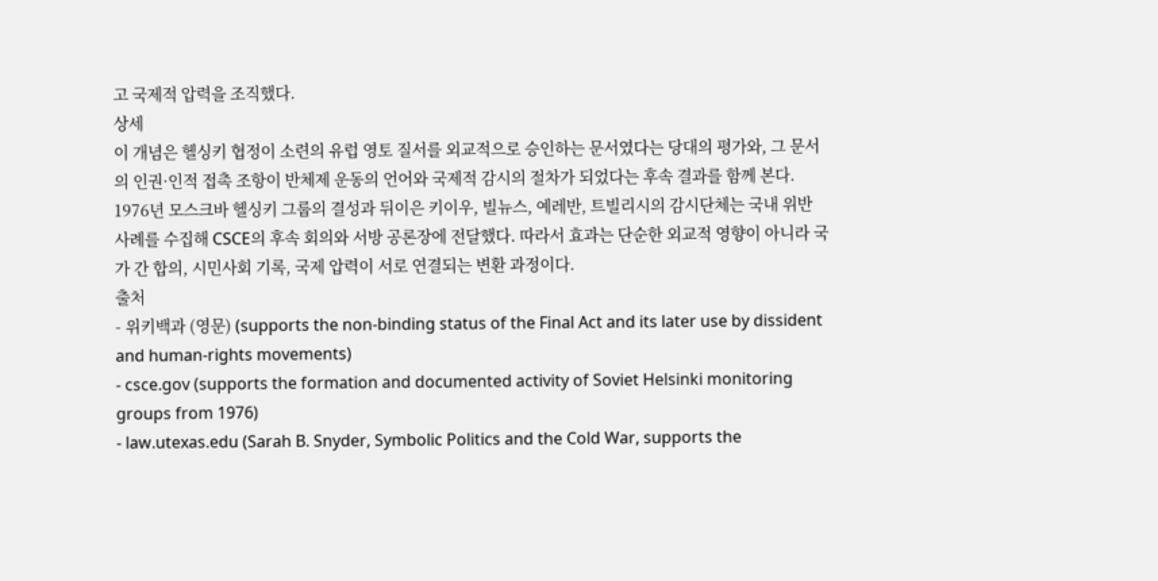고 국제적 압력을 조직했다.
상세
이 개념은 헬싱키 협정이 소련의 유럽 영토 질서를 외교적으로 승인하는 문서였다는 당대의 평가와, 그 문서의 인권·인적 접촉 조항이 반체제 운동의 언어와 국제적 감시의 절차가 되었다는 후속 결과를 함께 본다. 1976년 모스크바 헬싱키 그룹의 결성과 뒤이은 키이우, 빌뉴스, 예레반, 트빌리시의 감시단체는 국내 위반 사례를 수집해 CSCE의 후속 회의와 서방 공론장에 전달했다. 따라서 효과는 단순한 외교적 영향이 아니라 국가 간 합의, 시민사회 기록, 국제 압력이 서로 연결되는 변환 과정이다.
출처
- 위키백과 (영문) (supports the non-binding status of the Final Act and its later use by dissident and human-rights movements)
- csce.gov (supports the formation and documented activity of Soviet Helsinki monitoring groups from 1976)
- law.utexas.edu (Sarah B. Snyder, Symbolic Politics and the Cold War, supports the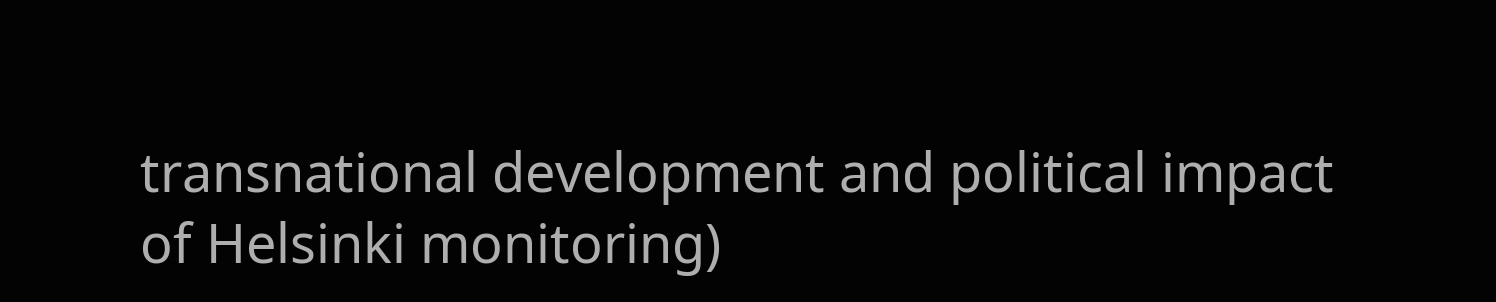transnational development and political impact of Helsinki monitoring)